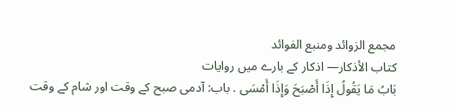مجمع الزوائد ومنبع الفوائد
كتاب الأذكار— اذکار کے بارے میں روایات
بَابُ مَا يَقُولُ إِذَا أَصْبَحَ وَإِذَا أَمْسَى . باب: آدمی صبح کے وقت اور شام کے وقت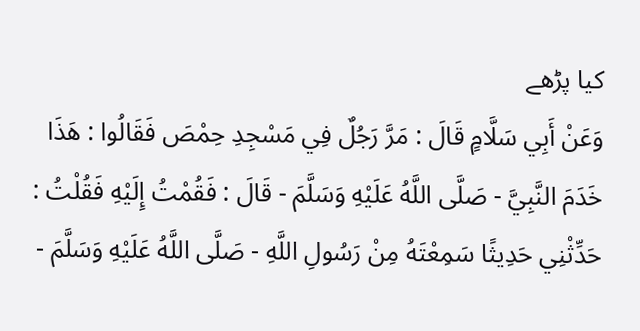کیا پڑھے
وَعَنْ أَبِي سَلَّامٍ قَالَ : مَرَّ رَجُلٌ فِي مَسْجِدِ حِمْصَ فَقَالُوا : هَذَا خَدَمَ النَّبِيَّ - صَلَّى اللَّهُ عَلَيْهِ وَسَلَّمَ - قَالَ : فَقُمْتُ إِلَيْهِ فَقُلْتُ : حَدِّثْنِي حَدِيثًا سَمِعْتَهُ مِنْ رَسُولِ اللَّهِ - صَلَّى اللَّهُ عَلَيْهِ وَسَلَّمَ -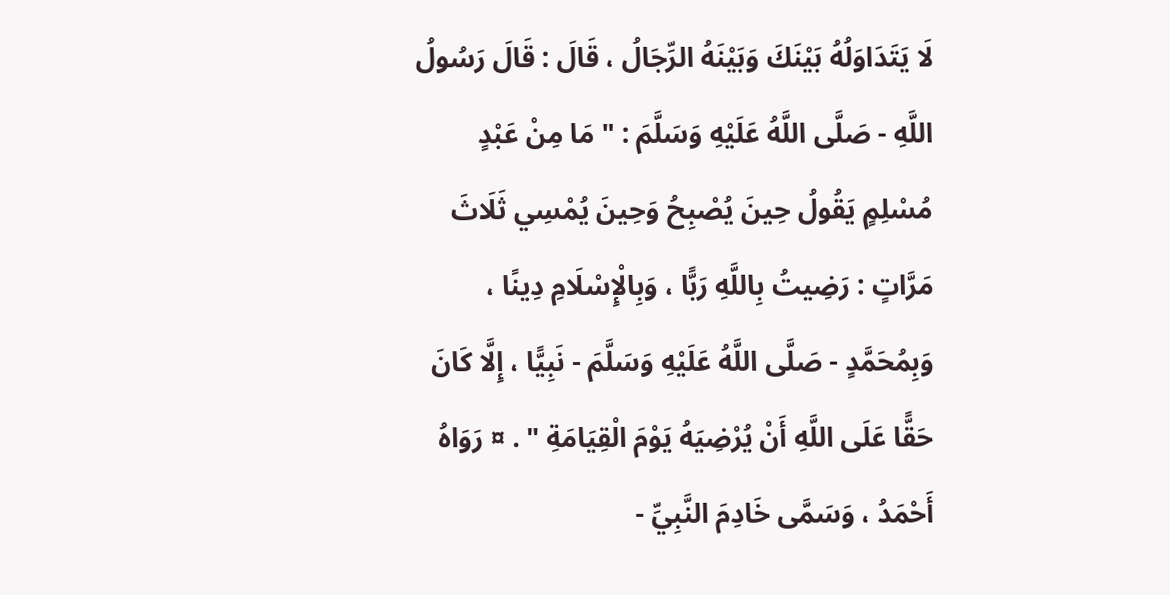لَا يَتَدَاوَلُهُ بَيْنَكَ وَبَيْنَهُ الرِّجَالُ ، قَالَ : قَالَ رَسُولُ اللَّهِ - صَلَّى اللَّهُ عَلَيْهِ وَسَلَّمَ : " مَا مِنْ عَبْدٍ مُسْلِمٍ يَقُولُ حِينَ يُصْبِحُ وَحِينَ يُمْسِي ثَلَاثَ مَرَّاتٍ : رَضِيتُ بِاللَّهِ رَبًّا ، وَبِالْإِسْلَامِ دِينًا ، وَبِمُحَمَّدٍ - صَلَّى اللَّهُ عَلَيْهِ وَسَلَّمَ - نَبِيًّا ، إِلَّا كَانَ حَقًّا عَلَى اللَّهِ أَنْ يُرْضِيَهُ يَوْمَ الْقِيَامَةِ " . ¤ رَوَاهُ أَحْمَدُ ، وَسَمَّى خَادِمَ النَّبِيِّ -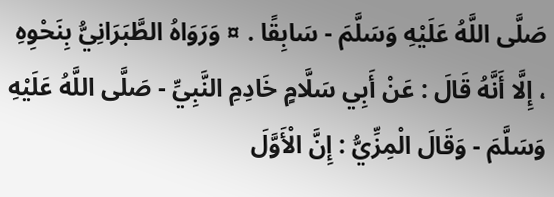صَلَّى اللَّهُ عَلَيْهِ وَسَلَّمَ - سَابِقًا . ¤ وَرَوَاهُ الطَّبَرَانِيُّ بِنَحْوِهِ ، إِلَّا أَنَّهُ قَالَ : عَنْ أَبِي سَلَّامٍ خَادِمِ النَّبِيِّ - صَلَّى اللَّهُ عَلَيْهِ وَسَلَّمَ - وَقَالَ الْمِزِّيُّ : إِنَّ الْأَوَّلَ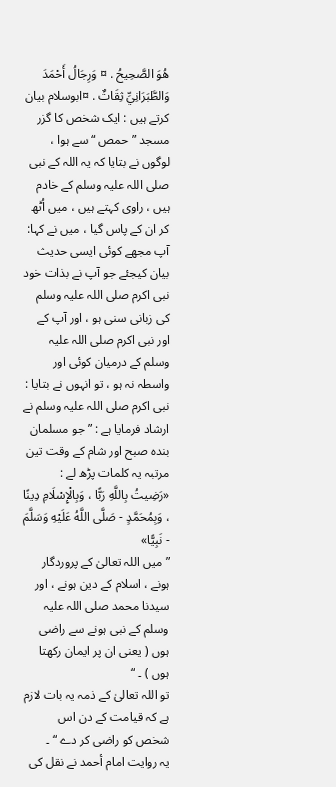هُوَ الصَّحِيحُ . ¤ وَرِجَالُ أَحْمَدَ وَالطَّبَرَانِيِّ ثِقَاتٌ . ¤ابوسلام بیان کرتے ہیں : ایک شخص کا گزر مسجد ” حمص “ سے ہوا ، لوگوں نے بتایا کہ یہ اللہ کے نبی صلی اللہ علیہ وسلم کے خادم ہیں ، راوی کہتے ہیں ، میں اُٹھ کر ان کے پاس گیا ، میں نے کہا: آپ مجھے کوئی ایسی حدیث بیان کیجئے جو آپ نے بذات خود نبی اکرم صلی اللہ علیہ وسلم کی زبانی سنی ہو ، اور آپ کے اور نبی اکرم صلی اللہ علیہ وسلم کے درمیان کوئی اور واسطہ نہ ہو ، تو انہوں نے بتایا : نبی اکرم صلی اللہ علیہ وسلم نے ارشاد فرمایا ہے : ” جو مسلمان بندہ صبح اور شام کے وقت تین مرتبہ یہ کلمات پڑھ لے : «رَضِيتُ بِاللَّهِ رَبًّا ، وَبِالْإِسْلَامِ دِينًا ، وَبِمُحَمَّدٍ - صَلَّى اللَّهُ عَلَيْهِ وَسَلَّمَ - نَبِيًّا»
” میں اللہ تعالیٰ کے پروردگار ہونے ، اسلام کے دین ہونے ، اور سیدنا محمد صلی اللہ علیہ وسلم کے نبی ہونے سے راضی ہوں ( یعنی ان پر ایمان رکھتا ہوں ) ۔ “
تو اللہ تعالیٰ کے ذمہ یہ بات لازم ہے کہ قیامت کے دن اس شخص کو راضی کر دے “ ۔
یہ روایت امام أحمد نے نقل کی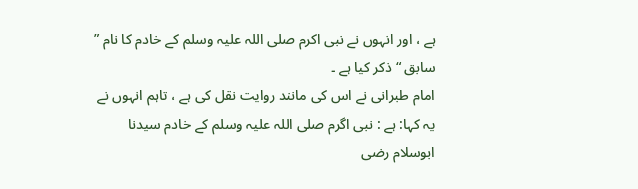ہے ، اور انہوں نے نبی اکرم صلی اللہ علیہ وسلم کے خادم کا نام ” سابق “ ذکر کیا ہے ۔
امام طبرانی نے اس کی مانند روایت نقل کی ہے ، تاہم انہوں نے یہ کہا: ہے : نبی اگرم صلی اللہ علیہ وسلم کے خادم سیدنا ابوسلام رضی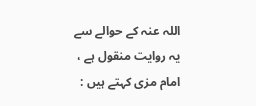اللہ عنہ کے حوالے سے
یہ روایت منقول ہے ، امام مزی کہتے ہیں :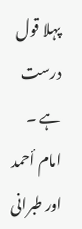پہلا قول درست ہے ۔ امام أحمد اور طبرانی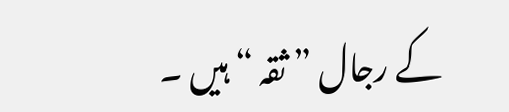کے رجال ” ثقہ “ ہیں ۔